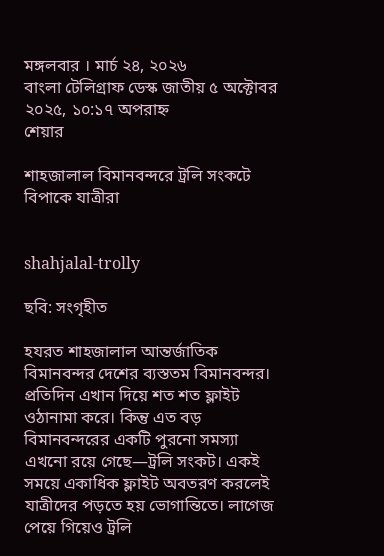মঙ্গলবার । মার্চ ২৪, ২০২৬
বাংলা টেলিগ্রাফ ডেস্ক জাতীয় ৫ অক্টোবর ২০২৫, ১০:১৭ অপরাহ্ন
শেয়ার

শাহজালাল বিমানবন্দরে ট্রলি সংকটে বিপাকে যাত্রীরা


shahjalal-trolly

ছবি: সংগৃহীত

হযরত শাহজালাল আন্তর্জাতিক বিমানবন্দর দেশের ব্যস্ততম বিমানবন্দর। প্রতিদিন এখান দিয়ে শত শত ফ্লাইট ওঠানামা করে। কিন্তু এত বড় বিমানবন্দরের একটি পুরনো সমস্যা এখনো রয়ে গেছে—ট্রলি সংকট। একই সময়ে একাধিক ফ্লাইট অবতরণ করলেই যাত্রীদের পড়তে হয় ভোগান্তিতে। লাগেজ পেয়ে গিয়েও ট্রলি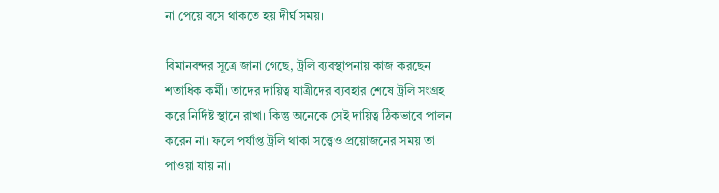না পেয়ে বসে থাকতে হয় দীর্ঘ সময়।

বিমানবন্দর সূত্রে জানা গেছে, ট্রলি ব্যবস্থাপনায় কাজ করছেন শতাধিক কর্মী। তাদের দায়িত্ব যাত্রীদের ব্যবহার শেষে ট্রলি সংগ্রহ করে নির্দিষ্ট স্থানে রাখা। কিন্তু অনেকে সেই দায়িত্ব ঠিকভাবে পালন করেন না। ফলে পর্যাপ্ত ট্রলি থাকা সত্ত্বেও প্রয়োজনের সময় তা পাওয়া যায় না।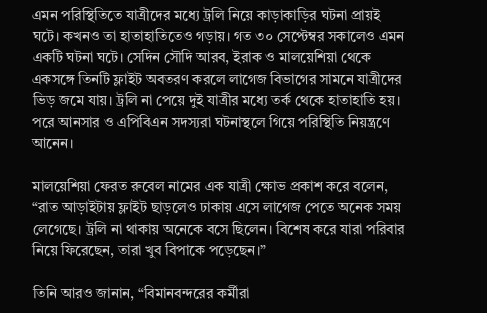এমন পরিস্থিতিতে যাত্রীদের মধ্যে ট্রলি নিয়ে কাড়াকাড়ির ঘটনা প্রায়ই ঘটে। কখনও তা হাতাহাতিতেও গড়ায়। গত ৩০ সেপ্টেম্বর সকালেও এমন একটি ঘটনা ঘটে। সেদিন সৌদি আরব, ইরাক ও মালয়েশিয়া থেকে একসঙ্গে তিনটি ফ্লাইট অবতরণ করলে লাগেজ বিভাগের সামনে যাত্রীদের ভিড় জমে যায়। ট্রলি না পেয়ে দুই যাত্রীর মধ্যে তর্ক থেকে হাতাহাতি হয়। পরে আনসার ও এপিবিএন সদস্যরা ঘটনাস্থলে গিয়ে পরিস্থিতি নিয়ন্ত্রণে আনেন।

মালয়েশিয়া ফেরত রুবেল নামের এক যাত্রী ক্ষোভ প্রকাশ করে বলেন, “রাত আড়াইটায় ফ্লাইট ছাড়লেও ঢাকায় এসে লাগেজ পেতে অনেক সময় লেগেছে। ট্রলি না থাকায় অনেকে বসে ছিলেন। বিশেষ করে যারা পরিবার নিয়ে ফিরেছেন, তারা খুব বিপাকে পড়েছেন।”

তিনি আরও জানান, “বিমানবন্দরের কর্মীরা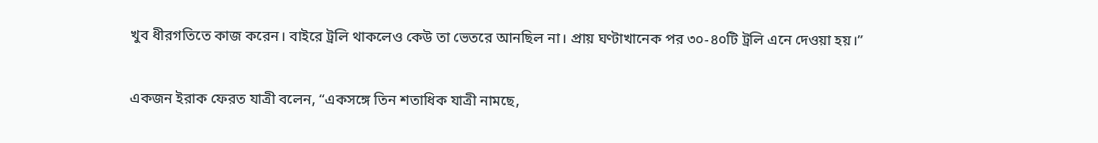খুব ধীরগতিতে কাজ করেন। বাইরে ট্রলি থাকলেও কেউ তা ভেতরে আনছিল না। প্রায় ঘণ্টাখানেক পর ৩০-৪০টি ট্রলি এনে দেওয়া হয়।”

একজন ইরাক ফেরত যাত্রী বলেন, “একসঙ্গে তিন শতাধিক যাত্রী নামছে,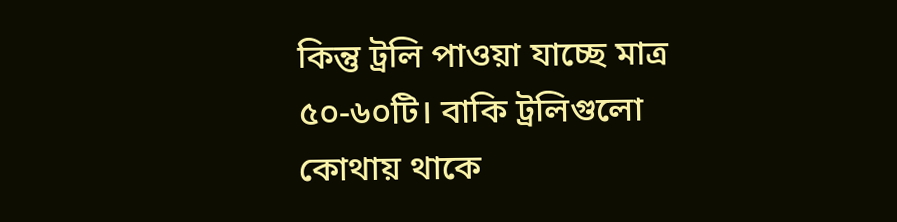কিন্তু ট্রলি পাওয়া যাচ্ছে মাত্র ৫০-৬০টি। বাকি ট্রলিগুলো কোথায় থাকে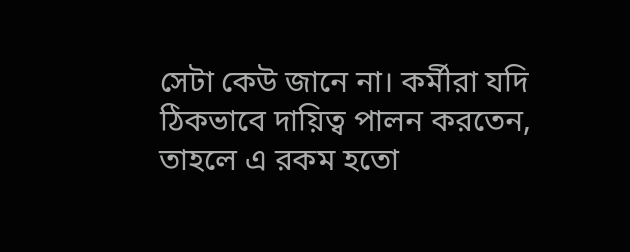সেটা কেউ জানে না। কর্মীরা যদি ঠিকভাবে দায়িত্ব পালন করতেন, তাহলে এ রকম হতো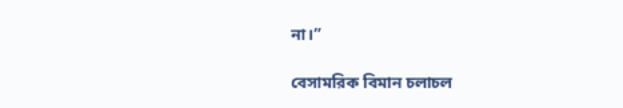না।”

বেসামরিক বিমান চলাচল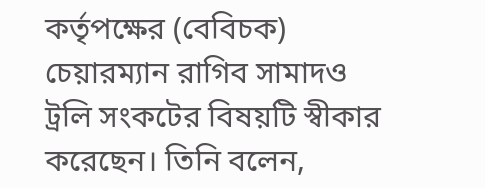কর্তৃপক্ষের (বেবিচক) চেয়ারম্যান রাগিব সামাদও ট্রলি সংকটের বিষয়টি স্বীকার করেছেন। তিনি বলেন,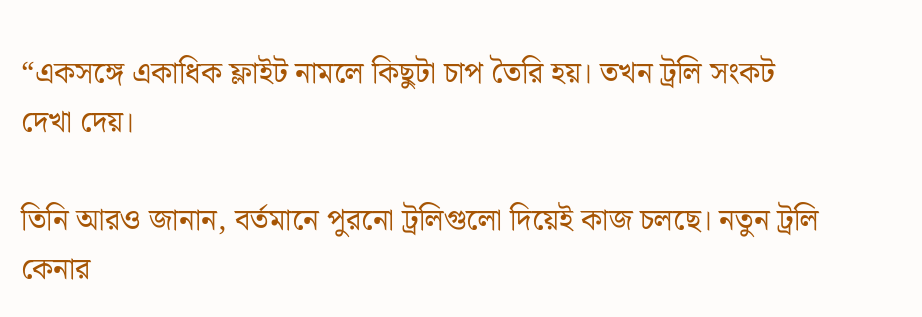“একসঙ্গে একাধিক ফ্লাইট নামলে কিছুটা চাপ তৈরি হয়। তখন ট্রলি সংকট দেখা দেয়।

তিনি আরও জানান, বর্তমানে পুরনো ট্রলিগুলো দিয়েই কাজ চলছে। নতুন ট্রলি কেনার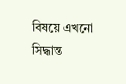বিষয়ে এখনো সিদ্ধান্ত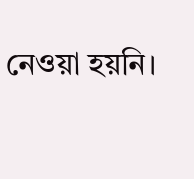নেওয়া হয়নি।